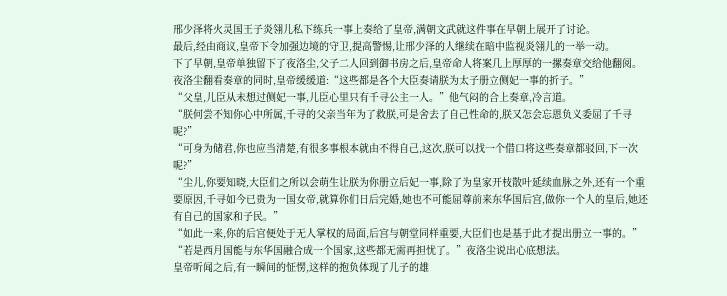邢少泽将火灵国王子炎翎儿私下练兵一事上奏给了皇帝,满朝文武就这件事在早朝上展开了讨论。
最后,经由商议,皇帝下令加强边境的守卫,提高警惕,让邢少泽的人继续在暗中监视炎翎儿的一举一动。
下了早朝,皇帝单独留下了夜洛尘,父子二人回到御书房之后,皇帝命人将案几上厚厚的一摞奏章交给他翻阅。
夜洛尘翻看奏章的同时,皇帝缓缓道:“这些都是各个大臣奏请朕为太子册立侧妃一事的折子。”
“父皇,儿臣从未想过侧妃一事,儿臣心里只有千寻公主一人。”他气闷的合上奏章,冷言道。
“朕何尝不知你心中所属,千寻的父亲当年为了救朕,可是舍去了自己性命的,朕又怎会忘恩负义委屈了千寻呢?”
“可身为储君,你也应当清楚,有很多事根本就由不得自己,这次,朕可以找一个借口将这些奏章都驳回,下一次呢?”
“尘儿,你要知晓,大臣们之所以会萌生让朕为你册立后妃一事,除了为皇家开枝散叶延续血脉之外,还有一个重要原因,千寻如今已贵为一国女帝,就算你们日后完婚,她也不可能屈尊前来东华国后宫,做你一个人的皇后,她还有自己的国家和子民。”
“如此一来,你的后宫便处于无人掌权的局面,后宫与朝堂同样重要,大臣们也是基于此才提出册立一事的。”
“若是西月国能与东华国融合成一个国家,这些都无需再担忧了。”夜洛尘说出心底想法。
皇帝听闻之后,有一瞬间的怔愣,这样的抱负体现了儿子的雄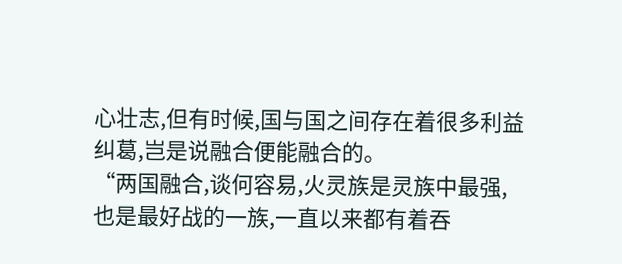心壮志,但有时候,国与国之间存在着很多利益纠葛,岂是说融合便能融合的。
“两国融合,谈何容易,火灵族是灵族中最强,也是最好战的一族,一直以来都有着吞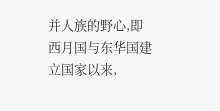并人族的野心,即西月国与东华国建立国家以来,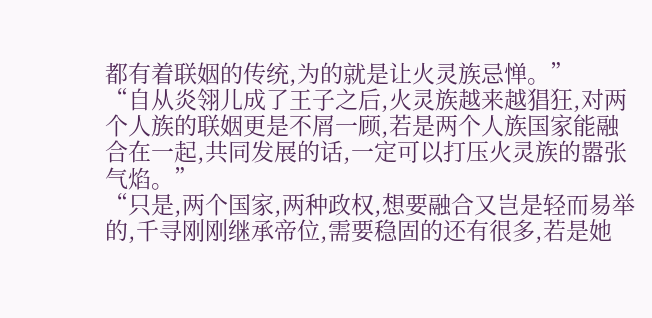都有着联姻的传统,为的就是让火灵族忌惮。”
“自从炎翎儿成了王子之后,火灵族越来越猖狂,对两个人族的联姻更是不屑一顾,若是两个人族国家能融合在一起,共同发展的话,一定可以打压火灵族的嚣张气焰。”
“只是,两个国家,两种政权,想要融合又岂是轻而易举的,千寻刚刚继承帝位,需要稳固的还有很多,若是她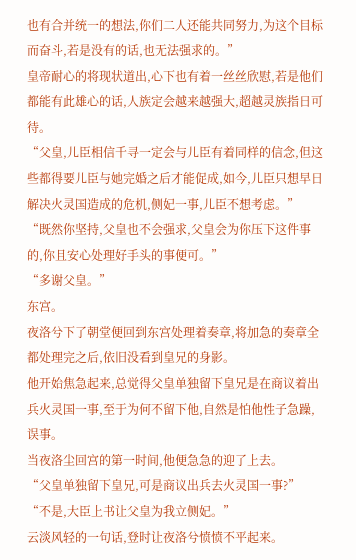也有合并统一的想法,你们二人还能共同努力,为这个目标而奋斗,若是没有的话,也无法强求的。”
皇帝耐心的将现状道出,心下也有着一丝丝欣慰,若是他们都能有此雄心的话,人族定会越来越强大,超越灵族指日可待。
“父皇,儿臣相信千寻一定会与儿臣有着同样的信念,但这些都得要儿臣与她完婚之后才能促成,如今,儿臣只想早日解决火灵国造成的危机,侧妃一事,儿臣不想考虑。”
“既然你坚持,父皇也不会强求,父皇会为你压下这件事的,你且安心处理好手头的事便可。”
“多谢父皇。”
东宫。
夜洛兮下了朝堂便回到东宫处理着奏章,将加急的奏章全都处理完之后,依旧没看到皇兄的身影。
他开始焦急起来,总觉得父皇单独留下皇兄是在商议着出兵火灵国一事,至于为何不留下他,自然是怕他性子急躁,误事。
当夜洛尘回宫的第一时间,他便急急的迎了上去。
“父皇单独留下皇兄,可是商议出兵去火灵国一事?”
“不是,大臣上书让父皇为我立侧妃。”
云淡风轻的一句话,登时让夜洛兮愤愤不平起来。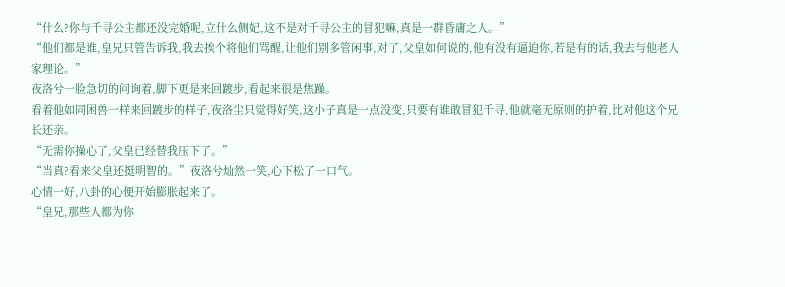“什么?你与千寻公主都还没完婚呢,立什么侧妃,这不是对千寻公主的冒犯嘛,真是一群昏庸之人。”
“他们都是谁,皇兄只管告诉我,我去挨个将他们骂醒,让他们别多管闲事,对了,父皇如何说的,他有没有逼迫你,若是有的话,我去与他老人家理论。”
夜洛兮一脸急切的问询着,脚下更是来回踱步,看起来很是焦躁。
看着他如同困兽一样来回踱步的样子,夜洛尘只觉得好笑,这小子真是一点没变,只要有谁敢冒犯千寻,他就毫无原则的护着,比对他这个兄长还亲。
“无需你操心了,父皇已经替我压下了。”
“当真?看来父皇还挺明智的。”夜洛兮灿然一笑,心下松了一口气。
心情一好,八卦的心便开始膨胀起来了。
“皇兄,那些人都为你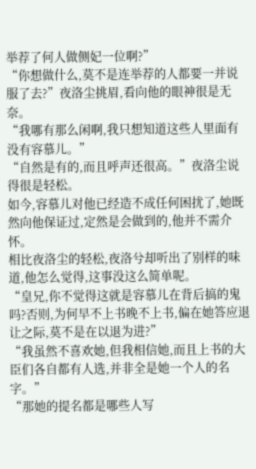举荐了何人做侧妃一位啊?”
“你想做什么,莫不是连举荐的人都要一并说服了去?”夜洛尘挑眉,看向他的眼神很是无奈。
“我哪有那么闲啊,我只想知道这些人里面有没有容慕儿。”
“自然是有的,而且呼声还很高。”夜洛尘说得很是轻松。
如今,容慕儿对他已经造不成任何困扰了,她既然向他保证过,定然是会做到的,他并不需介怀。
相比夜洛尘的轻松,夜洛兮却听出了别样的味道,他怎么觉得,这事没这么简单呢。
“皇兄,你不觉得这就是容慕儿在背后搞的鬼吗?否则,为何早不上书晚不上书,偏在她答应退让之际,莫不是在以退为进?”
“我虽然不喜欢她,但我相信她,而且上书的大臣们各自都有人选,并非全是她一个人的名字。”
“那她的提名都是哪些人写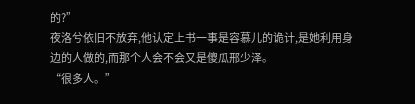的?”
夜洛兮依旧不放弃,他认定上书一事是容慕儿的诡计,是她利用身边的人做的,而那个人会不会又是傻瓜邢少泽。
“很多人。”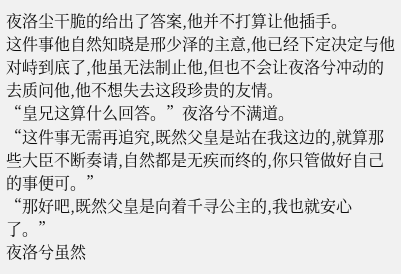夜洛尘干脆的给出了答案,他并不打算让他插手。
这件事他自然知晓是邢少泽的主意,他已经下定决定与他对峙到底了,他虽无法制止他,但也不会让夜洛兮冲动的去质问他,他不想失去这段珍贵的友情。
“皇兄这算什么回答。”夜洛兮不满道。
“这件事无需再追究,既然父皇是站在我这边的,就算那些大臣不断奏请,自然都是无疾而终的,你只管做好自己的事便可。”
“那好吧,既然父皇是向着千寻公主的,我也就安心了。”
夜洛兮虽然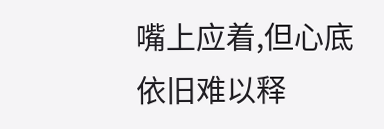嘴上应着,但心底依旧难以释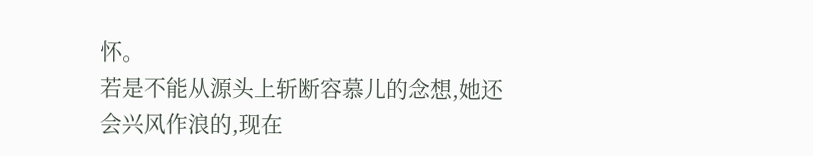怀。
若是不能从源头上斩断容慕儿的念想,她还会兴风作浪的,现在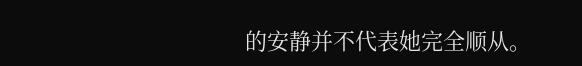的安静并不代表她完全顺从。